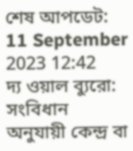শেষ আপডেট: 11 September 2023 12:42
দ্য ওয়াল ব্যুরো: সংবিধান অনুযায়ী কেন্দ্র বা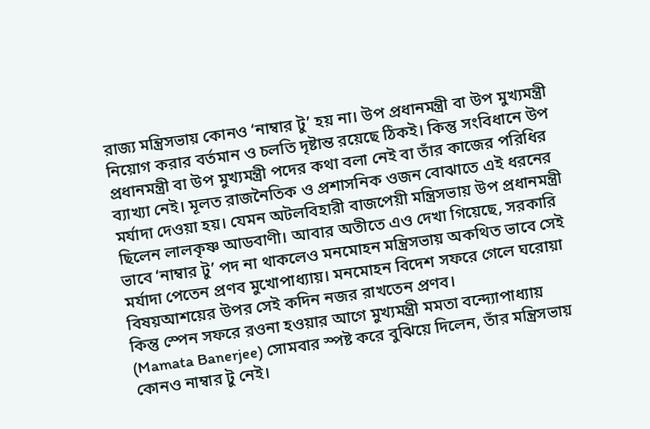রাজ্য মন্ত্রিসভায় কোনও ‘নাম্বার টু’ হয় না। উপ প্রধানমন্ত্রী বা উপ মুখ্যমন্ত্রী নিয়োগ করার বর্তমান ও চলতি দৃষ্টান্ত রয়েছে ঠিকই। কিন্তু সংবিধানে উপ প্রধানমন্ত্রী বা উপ মুখ্যমন্ত্রী পদের কথা বলা নেই বা তাঁর কাজের পরিধির ব্যাখ্যা নেই। মূলত রাজনৈতিক ও প্রশাসনিক ওজন বোঝাতে এই ধরনের মর্যাদা দেওয়া হয়। যেমন অটলবিহারী বাজপেয়ী মন্ত্রিসভায় উপ প্রধানমন্ত্রী ছিলেন লালকৃষ্ণ আডবাণী। আবার অতীতে এও দেখা গিয়েছে, সরকারি ভাবে ‘নাম্বার টু’ পদ না থাকলেও মনমোহন মন্ত্রিসভায় অকথিত ভাবে সেই মর্যাদা পেতেন প্রণব মুখোপাধ্যায়। মনমোহন বিদেশ সফরে গেলে ঘরোয়া বিষয়আশয়ের উপর সেই কদিন নজর রাখতেন প্রণব।
কিন্তু স্পেন সফরে রওনা হওয়ার আগে মুখ্যমন্ত্রী মমতা বন্দ্যোপাধ্যায় (Mamata Banerjee) সোমবার স্পষ্ট করে বুঝিয়ে দিলেন, তাঁর মন্ত্রিসভায় কোনও নাম্বার টু নেই।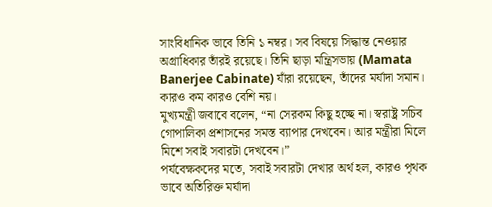সাংবিধানিক ভাবে তিনি ১ নম্বর। সব বিষয়ে সিদ্ধান্ত নেওয়ার অগ্রাধিকার তাঁরই রয়েছে। তিনি ছাড়া মন্ত্রিসভায় (Mamata Banerjee Cabinate) যাঁরা রয়েছেন, তাঁদের মর্যাদা সমান। কারও কম কারও বেশি নয়।
মুখ্যমন্ত্রী জবাবে বলেন, “না সেরকম কিছু হচ্ছে না। স্বরাষ্ট্র সচিব গোপালিকা প্রশাসনের সমস্ত ব্যাপার দেখবেন। আর মন্ত্রীরা মিলে মিশে সবাই সবারটা দেখবেন।”
পর্যবেক্ষকদের মতে, সবাই সবারটা দেখার অর্থ হল, কারও পৃথক ভাবে অতিরিক্ত মর্যাদা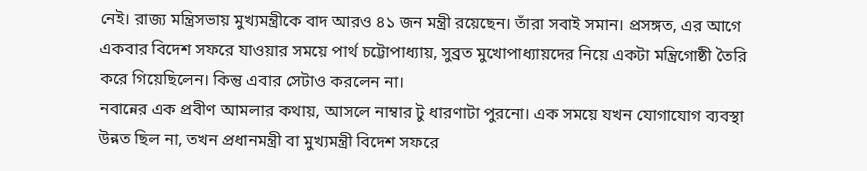নেই। রাজ্য মন্ত্রিসভায় মুখ্যমন্ত্রীকে বাদ আরও ৪১ জন মন্ত্রী রয়েছেন। তাঁরা সবাই সমান। প্রসঙ্গত, এর আগে একবার বিদেশ সফরে যাওয়ার সময়ে পার্থ চট্টোপাধ্যায়, সুব্রত মুখোপাধ্যায়দের নিয়ে একটা মন্ত্রিগোষ্ঠী তৈরি করে গিয়েছিলেন। কিন্তু এবার সেটাও করলেন না।
নবান্নের এক প্রবীণ আমলার কথায়, আসলে নাম্বার টু ধারণাটা পুরনো। এক সময়ে যখন যোগাযোগ ব্যবস্থা উন্নত ছিল না, তখন প্রধানমন্ত্রী বা মুখ্যমন্ত্রী বিদেশ সফরে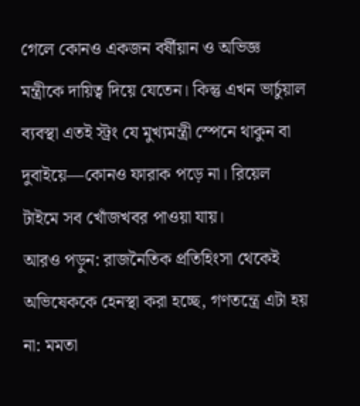গেলে কোনও একজন বর্ষীয়ান ও অভিজ্ঞ মন্ত্রীকে দায়িত্ব দিয়ে যেতেন। কিন্তু এখন ভার্চুয়াল ব্যবস্থা এতই স্ট্রং যে মুখ্যমন্ত্রী স্পেনে থাকুন বা দুবাইয়ে—কোনও ফারাক পড়ে না। রিয়েল টাইমে সব খোঁজখবর পাওয়া যায়।
আরও পড়ুন: রাজনৈতিক প্রতিহিংসা থেকেই অভিষেককে হেনস্থা করা হচ্ছে, গণতন্ত্রে এটা হয় না: মমতা